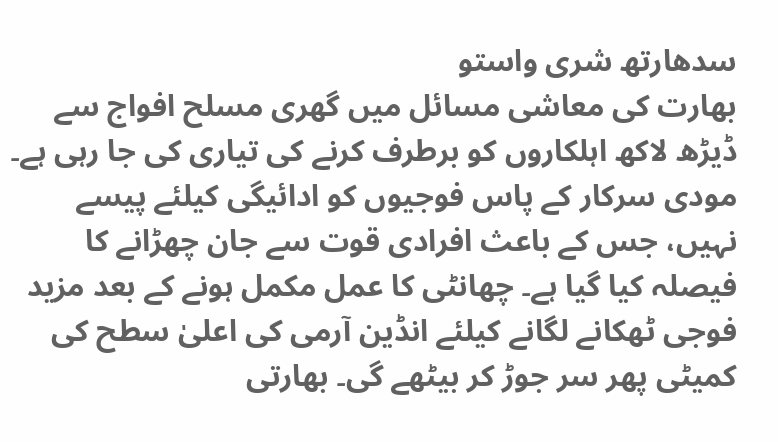سدھارتھ شری واستو
بھارت کی معاشی مسائل میں گھری مسلح افواج سے ڈیڑھ لاکھ اہلکاروں کو برطرف کرنے کی تیاری کی جا رہی ہے۔ مودی سرکار کے پاس فوجیوں کو ادائیگی کیلئے پیسے نہیں، جس کے باعث افرادی قوت سے جان چھڑانے کا فیصلہ کیا گیا ہے۔ چھانٹی کا عمل مکمل ہونے کے بعد مزید فوجی ٹھکانے لگانے کیلئے انڈین آرمی کی اعلیٰ سطح کی کمیٹی پھر سر جوڑ کر بیٹھے گی۔ بھارتی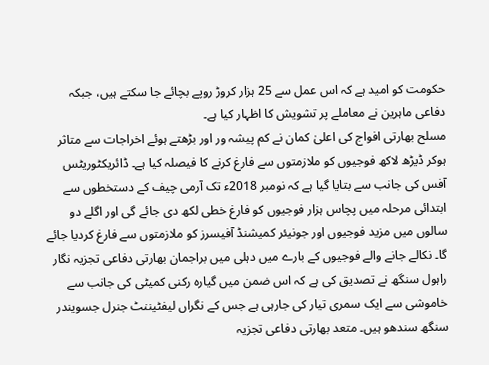حکومت کو امید ہے کہ اس عمل سے 25 ہزار کروڑ روپے بچائے جا سکتے ہیں، جبکہ دفاعی ماہرین نے معاملے پر تشویش کا اظہار کیا ہے۔
مسلح بھارتی افواج کی اعلیٰ کمان نے کم پیشہ ور اور بڑھتے ہوئے اخراجات سے متاثر ہوکر ڈیڑھ لاکھ فوجیوں کو ملازمتوں سے فارغ کرنے کا فیصلہ کیا ہے۔ ڈائریکٹوریٹس آفس کی جانب سے بتایا گیا ہے کہ نومبر 2018ء تک آرمی چیف کے دستخطوں سے ابتدائی مرحلہ میں پچاس ہزار فوجیوں کو فارغ خطی لکھ دی جائے گی اور اگلے دو سالوں میں مزید فوجیوں اور جونیئر کمیشنڈ آفیسرز کو ملازمتوں سے فارغ کردیا جائے گا۔ نکالے جانے والے فوجیوں کے بارے میں دہلی میں براجمان بھارتی دفاعی تجزیہ نگار راہول سنگھ نے تصدیق کی ہے کہ اس ضمن میں گیارہ رکنی کمیٹی کی جانب سے خاموشی سے ایک سمری تیار کی جارہی ہے جس کے نگراں لیفٹیننٹ جنرل جسویندر سنگھ سندھو ہیں۔ متعد بھارتی دفاعی تجزیہ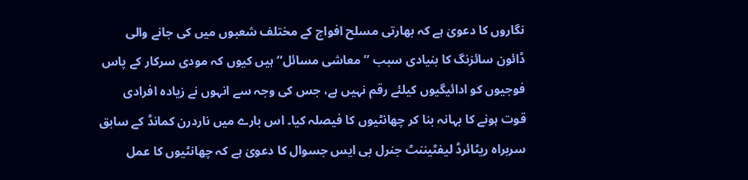نگاروں کا دعویٰ ہے کہ بھارتی مسلح افواج کے مختلف شعبوں میں کی جانے والی ڈائون سائزنگ کا بنیادی سبب ’’معاشی مسائل‘‘ ہیں کیوں کہ مودی سرکار کے پاس فوجیوں کو ادائیگیوں کیلئے رقم نہیں ہے، جس کی وجہ سے انہوں نے زیادہ افرادی قوت ہونے کا بہانہ بنا کر چھانٹیوں کا فیصلہ کیا۔ اس بارے میں ناردرن کمانڈ کے سابق سربراہ ریٹائرڈ لیفٹیننٹ جنرل بی ایس جسوال کا دعویٰ ہے کہ چھانٹیوں کا عمل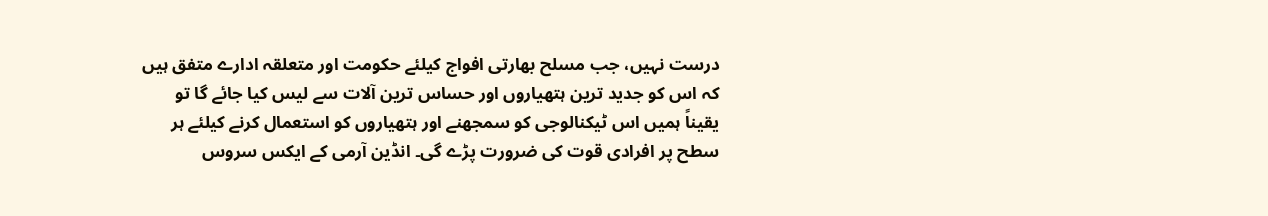درست نہیں، جب مسلح بھارتی افواج کیلئے حکومت اور متعلقہ ادارے متفق ہیں کہ اس کو جدید ترین ہتھیاروں اور حساس ترین آلات سے لیس کیا جائے گا تو یقیناً ہمیں اس ٹیکنالوجی کو سمجھنے اور ہتھیاروں کو استعمال کرنے کیلئے ہر سطح پر افرادی قوت کی ضرورت پڑے گی۔ انڈین آرمی کے ایکس سروس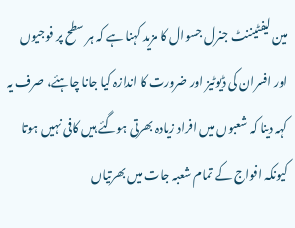مین لیفٹیننٹ جنرل جسوال کا مزید کہنا ہے کہ ہر سطح پر فوجیوں اور افسران کی ڈیوٹیز اور ضرورت کا اندازہ کیا جانا چاہئے، صرف یہ کہہ دینا کہ شعبوں میں افراد زیادہ بھرتی ہوگئے ہیں کافی نہیں ہوتا کیونکہ افواج کے تمام شعبہ جات میں بھرتیاں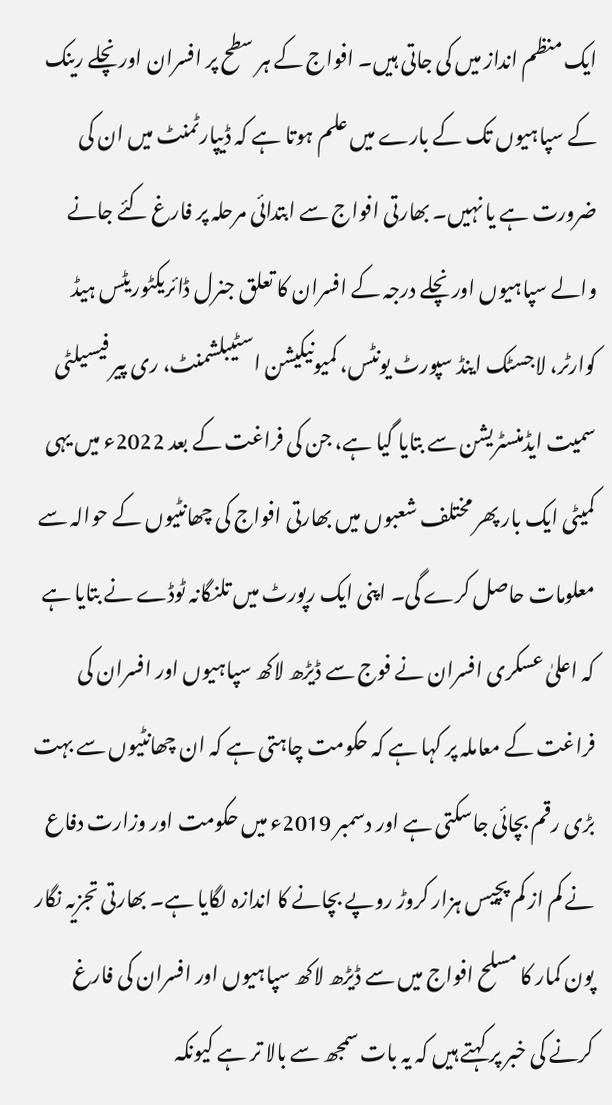ایک منظم انداز میں کی جاتی ہیں۔ افواج کے ہر سطح پر افسران اور نچلے رینک کے سپاہیوں تک کے بارے میں علم ہوتا ہے کہ ڈیپارٹمنٹ میں ان کی ضرورت ہے یا نہیں۔ بھارتی افواج سے ابتدائی مرحلہ پر فارغ کئے جانے والے سپاہیوں اور نچلے درجہ کے افسران کا تعلق جنرل ڈائریکٹوریٹس ہیڈ کوارٹر، لاجسٹک اینڈ سپورٹ یونٹس، کمیونیکیشن اسٹیبلشمنٹ، ری پیر فیسیلٹی سمیت ایڈمنسٹریشن سے بتایا گیا ہے، جن کی فراغت کے بعد 2022ء میں یہی کمیٹی ایک بار پھر مختلف شعبوں میں بھارتی افواج کی چھانٹیوں کے حوالہ سے معلومات حاصل کرے گی۔ اپنی ایک رپورٹ میں تلنگانہ ٹوڈے نے بتایا ہے کہ اعلیٰ عسکری افسران نے فوج سے ڈیڑھ لاکھ سپاہیوں اور افسران کی فراغت کے معاملہ پر کہا ہے کہ حکومت چاہتی ہے کہ ان چھانٹیوں سے بہت بڑی رقم بچائی جاسکتی ہے اور دسمبر 2019ء میں حکومت اور وزارت دفاع نے کم از کم پچیس ہزار کروڑ روپے بچانے کا اندازہ لگایا ہے۔ بھارتی تجزیہ نگار پون کمار کا مسلح افواج میں سے ڈیڑھ لاکھ سپاہیوں اور افسران کی فارغ کرنے کی خبر پر کہتے ہیں کہ یہ بات سمجھ سے بالا تر ہے کیونکہ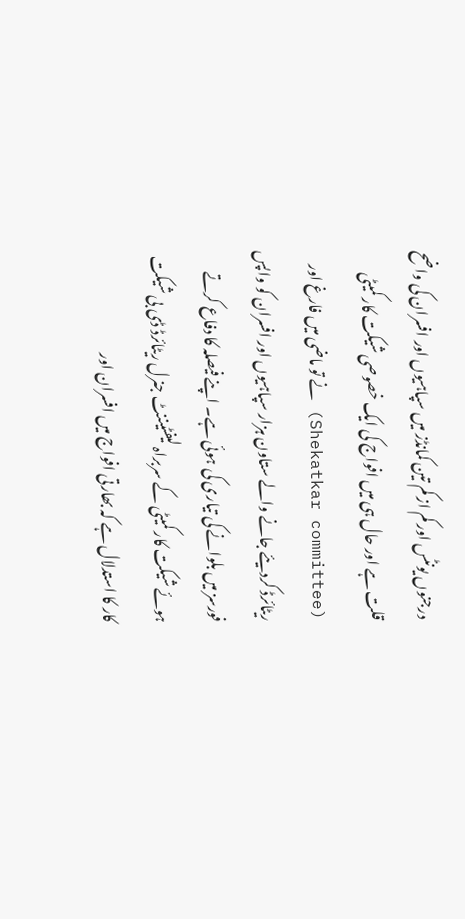درجنوں یونٹس اور کم از کم تین کمانڈز میں سپاہیوں اور افسران کی واضح قلت ہے اور حال ہی میں افواج کی ایک خصوصی شیکت کار کمیٹی (Shekatkar committee) نے تو ماضی میں فارغ اور ریٹائرڈ کردیئے جانے والے ستاون ہزار سپاہیوں اور افسران کو واپس فورسز میں بلوانے کی تیاری کی ہوئی ہے۔ اپنے فیصلہ کا دفاع کرتے ہوئے شیکت کار کمیٹی کے سربراہ لیفٹیننٹ جنرل ریٹائرڈ ڈی بی شیکت کار کا استدلال ہے کہ بھارتی افواج میں افسران اور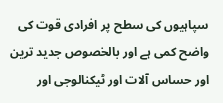سپاہیوں کی سطح پر افرادی قوت کی واضح کمی ہے اور بالخصوص جدید ترین اور حساس آلات اور ٹیکنالوجی اور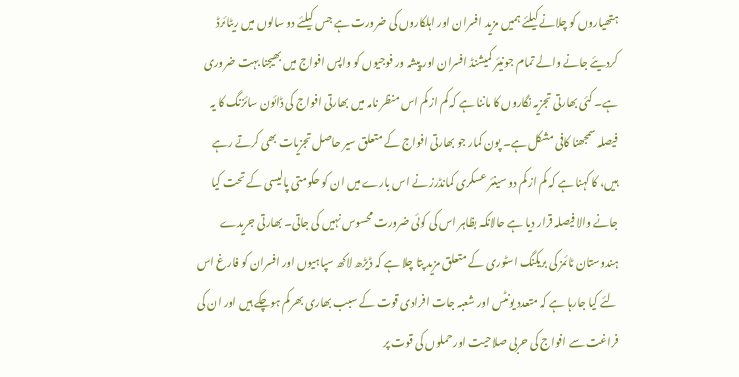ہتھیاروں کو چلانے کیلئے ہمیں مزید افسران اور اہلکاروں کی ضرورت ہے جس کیلئے دو سالوں میں ریٹائرڈ کردیئے جانے والے تمام جونیئر کمیشنڈ افسران اور پیشہ ور فوجیوں کو واپس افواج میں بھیجنا بہت ضروری ہے۔ کئی بھارتی تجزیہ نگاروں کا ماننا ہے کہ کم از کم اس منظر نامہ میں بھارتی افواج کی ڈائون سائزنگ کا یہ فیصلہ سمجھنا کافی مشکل ہے۔ پون کمار جو بھارتی افواج کے متعلق سیر حاصل تجزیات بھی کرتے رہے ہیں، کا کہنا ہے کہ کم از کم دو سینئر عسکری کمانڈرز نے اس بارے میں ان کو حکومتی پالیسی کے تحت کیا جانے والا فیصلہ قرار دیا ہے حالانکہ بظاہر اس کی کوئی ضرورت محسوس نہیں کی جاتی۔ بھارتی جریدے ہندوستان ٹائمز کی بریکنگ اسٹوری کے متعلق مزید پتا چلا ہے کہ ڈیڑھ لاکھ سپاہیوں اور افسران کو فارغ اس لئے کیا جارہا ہے کہ متعدد یونٹس اور شعبہ جات افرادی قوت کے سبب بھاری بھرکم ہوچکے ہیں اور ان کی فراغت سے افواج کی حربی صلاحیت اور حملوں کی قوت پر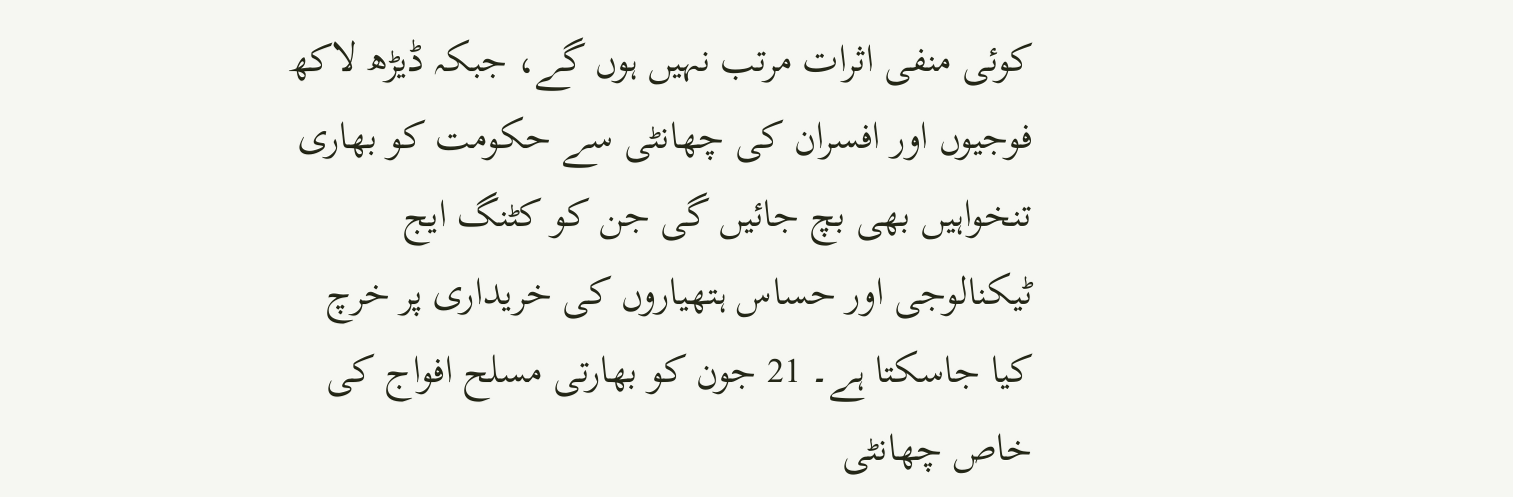کوئی منفی اثرات مرتب نہیں ہوں گے، جبکہ ڈیڑھ لاکھ فوجیوں اور افسران کی چھانٹی سے حکومت کو بھاری تنخواہیں بھی بچ جائیں گی جن کو کٹنگ ایج ٹیکنالوجی اور حساس ہتھیاروں کی خریداری پر خرچ کیا جاسکتا ہے۔ 21 جون کو بھارتی مسلح افواج کی خاص چھانٹی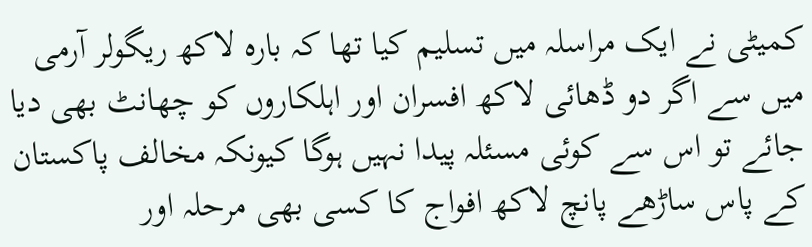کمیٹی نے ایک مراسلہ میں تسلیم کیا تھا کہ بارہ لاکھ ریگولر آرمی میں سے اگر دو ڈھائی لاکھ افسران اور اہلکاروں کو چھانٹ بھی دیا جائے تو اس سے کوئی مسئلہ پیدا نہیں ہوگا کیونکہ مخالف پاکستان کے پاس ساڑھے پانچ لاکھ افواج کا کسی بھی مرحلہ اور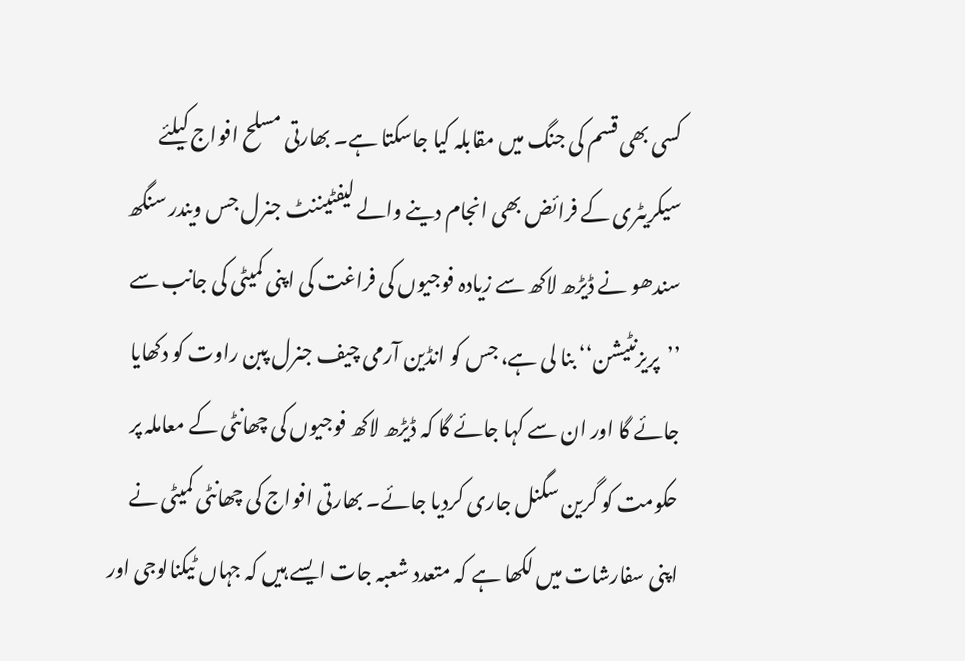کسی بھی قسم کی جنگ میں مقابلہ کیا جاسکتا ہے۔ بھارتی مسلح افواج کیلئے سیکریٹری کے فرائض بھی انجام دینے والے لیفٹیننٹ جنرل جس ویندر سنگھ سندھو نے ڈیڑھ لاکھ سے زیادہ فوجیوں کی فراغت کی اپنی کمیٹی کی جانب سے ’’پریزنٹیشن‘‘ بنا لی ہے، جس کو انڈین آرمی چیف جنرل پبن راوت کو دکھایا جائے گا اور ان سے کہا جائے گا کہ ڈیڑھ لاکھ فوجیوں کی چھانٹی کے معاملہ پر حکومت کو گرین سگنل جاری کردیا جائے۔ بھارتی افواج کی چھانٹی کمیٹی نے اپنی سفارشات میں لکھا ہے کہ متعدد شعبہ جات ایسے ہیں کہ جہاں ٹیکنالوجی اور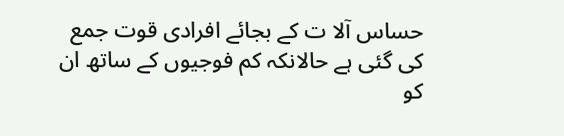حساس آلا ت کے بجائے افرادی قوت جمع کی گئی ہے حالانکہ کم فوجیوں کے ساتھ ان کو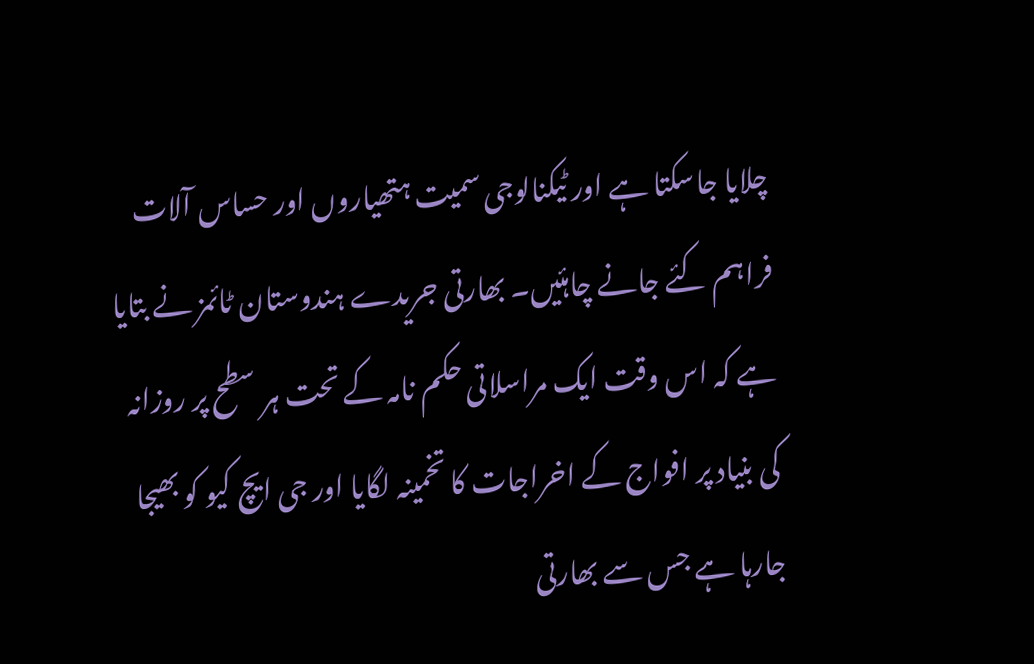چلایا جاسکتا ہے اور ٹیکنالوجی سمیت ہتھیاروں اور حساس آلات فراہم کئے جانے چاہئیں۔ بھارتی جریدے ہندوستان ٹائمز نے بتایا ہے کہ اس وقت ایک مراسلاتی حکم نامہ کے تحت ہر سطح پر روزانہ کی بنیاد پر افواج کے اخراجات کا تخمینہ لگایا اور جی ایچ کیو کو بھیجا جارہا ہے جس سے بھارتی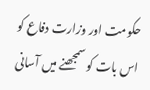حکومت اور وزارت دفاع کو اس بات کو سمجھنے میں آسانی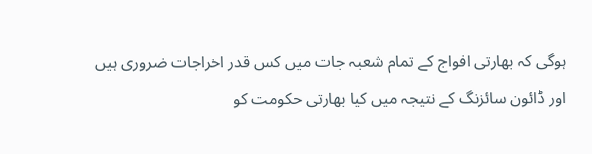ہوگی کہ بھارتی افواج کے تمام شعبہ جات میں کس قدر اخراجات ضروری ہیں اور ڈائون سائزنگ کے نتیجہ میں کیا بھارتی حکومت کو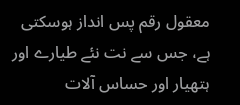معقول رقم پس انداز ہوسکتی ہے، جس سے نت نئے طیارے اور ہتھیار اور حساس آلات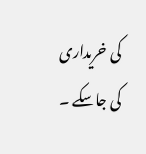کی خریداری کی جاسکے ۔